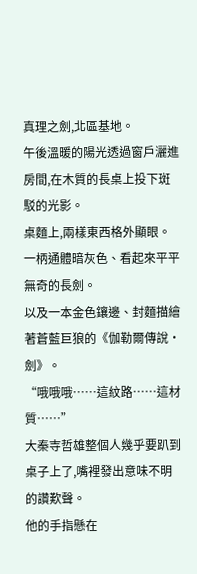真理之劍,北區基地。
午後溫暖的陽光透過窗戶灑進房間,在木質的長桌上投下斑駁的光影。
桌麵上,兩樣東西格外顯眼。
一柄通體暗灰色、看起來平平無奇的長劍。
以及一本金色鑲邊、封麵描繪著蒼藍巨狼的《伽勒爾傳說·劍》。
“哦哦哦……這紋路……這材質……”
大秦寺哲雄整個人幾乎要趴到桌子上了,嘴裡發出意味不明的讚歎聲。
他的手指懸在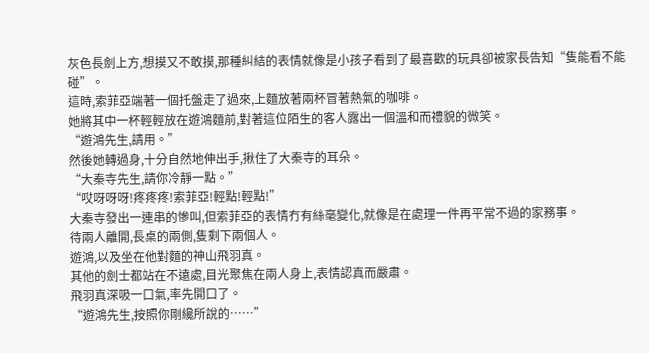灰色長劍上方,想摸又不敢摸,那種糾結的表情就像是小孩子看到了最喜歡的玩具卻被家長告知“隻能看不能碰”。
這時,索菲亞端著一個托盤走了過來,上麵放著兩杯冒著熱氣的咖啡。
她將其中一杯輕輕放在遊鴻麵前,對著這位陌生的客人露出一個溫和而禮貌的微笑。
“遊鴻先生,請用。”
然後她轉過身,十分自然地伸出手,揪住了大秦寺的耳朵。
“大秦寺先生,請你冷靜一點。”
“哎呀呀呀!疼疼疼!索菲亞!輕點!輕點!”
大秦寺發出一連串的慘叫,但索菲亞的表情冇有絲毫變化,就像是在處理一件再平常不過的家務事。
待兩人離開,長桌的兩側,隻剩下兩個人。
遊鴻,以及坐在他對麵的神山飛羽真。
其他的劍士都站在不遠處,目光聚焦在兩人身上,表情認真而嚴肅。
飛羽真深吸一口氣,率先開口了。
“遊鴻先生,按照你剛纔所說的……”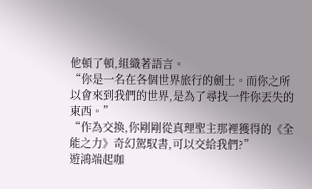他頓了頓,組織著語言。
“你是一名在各個世界旅行的劍士。而你之所以會來到我們的世界,是為了尋找一件你丟失的東西。”
“作為交換,你剛剛從真理聖主那裡獲得的《全能之力》奇幻駕馭書,可以交給我們?”
遊鴻端起咖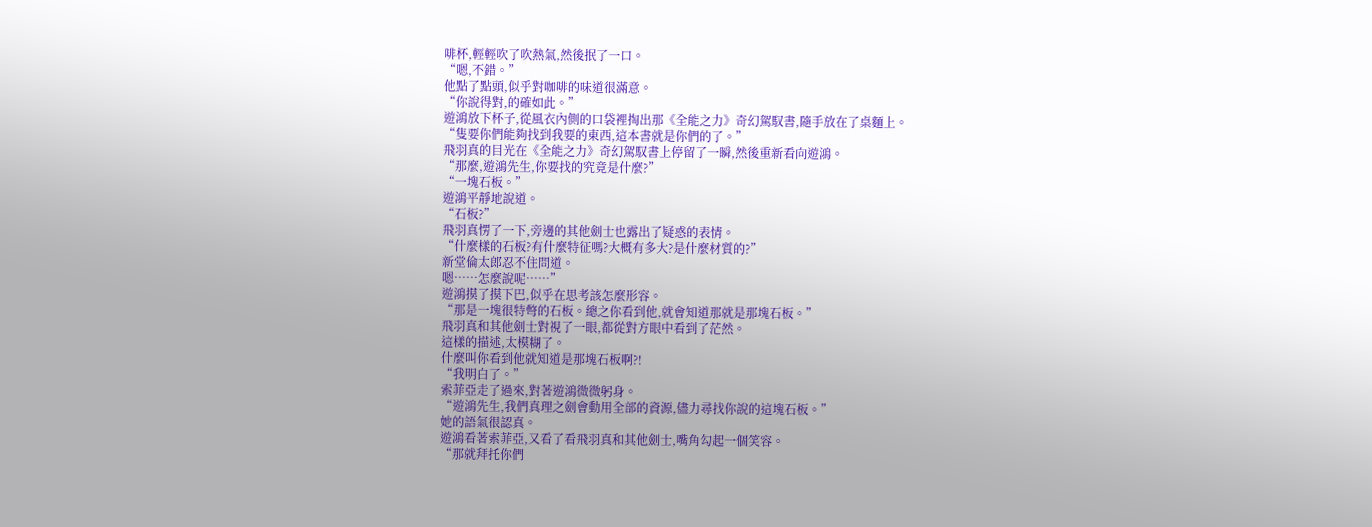啡杯,輕輕吹了吹熱氣,然後抿了一口。
“嗯,不錯。”
他點了點頭,似乎對咖啡的味道很滿意。
“你說得對,的確如此。”
遊鴻放下杯子,從風衣內側的口袋裡掏出那《全能之力》奇幻駕馭書,隨手放在了桌麵上。
“隻要你們能夠找到我要的東西,這本書就是你們的了。”
飛羽真的目光在《全能之力》奇幻駕馭書上停留了一瞬,然後重新看向遊鴻。
“那麼,遊鴻先生,你要找的究竟是什麼?”
“一塊石板。”
遊鴻平靜地說道。
“石板?”
飛羽真愣了一下,旁邊的其他劍士也露出了疑惑的表情。
“什麼樣的石板?有什麼特征嗎?大概有多大?是什麼材質的?”
新堂倫太郎忍不住問道。
嗯……怎麼說呢……”
遊鴻摸了摸下巴,似乎在思考該怎麼形容。
“那是一塊很特彆的石板。總之你看到他,就會知道那就是那塊石板。”
飛羽真和其他劍士對視了一眼,都從對方眼中看到了茫然。
這樣的描述,太模糊了。
什麼叫你看到他就知道是那塊石板啊?!
“我明白了。”
索菲亞走了過來,對著遊鴻微微躬身。
“遊鴻先生,我們真理之劍會動用全部的資源,儘力尋找你說的這塊石板。”
她的語氣很認真。
遊鴻看著索菲亞,又看了看飛羽真和其他劍士,嘴角勾起一個笑容。
“那就拜托你們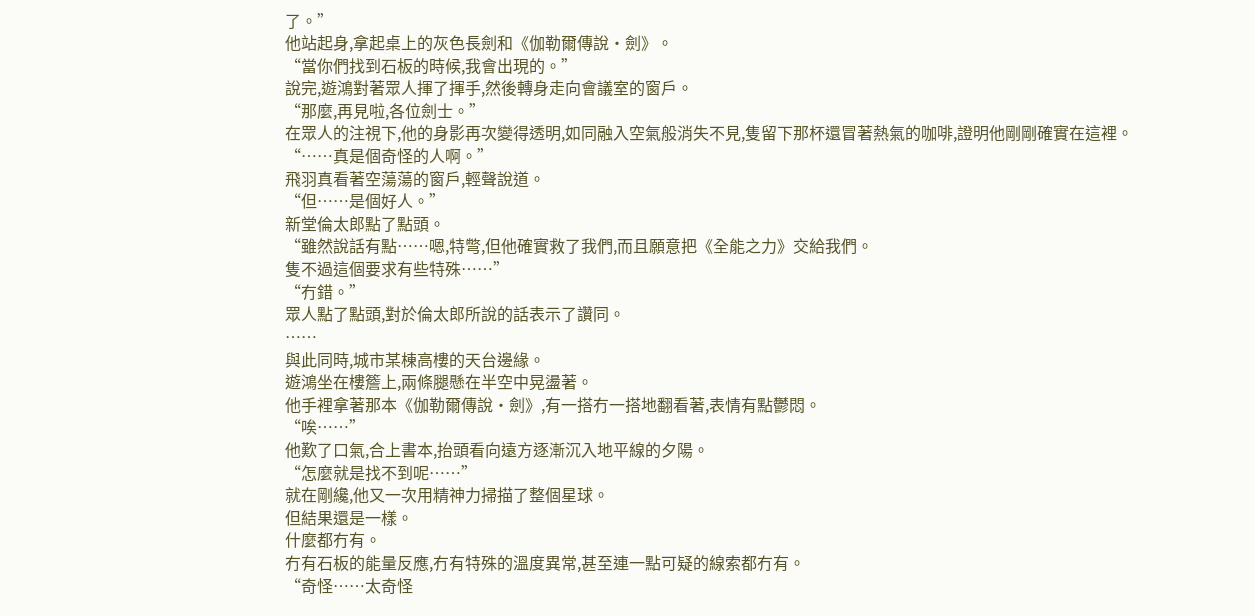了。”
他站起身,拿起桌上的灰色長劍和《伽勒爾傳說·劍》。
“當你們找到石板的時候,我會出現的。”
說完,遊鴻對著眾人揮了揮手,然後轉身走向會議室的窗戶。
“那麼,再見啦,各位劍士。”
在眾人的注視下,他的身影再次變得透明,如同融入空氣般消失不見,隻留下那杯還冒著熱氣的咖啡,證明他剛剛確實在這裡。
“……真是個奇怪的人啊。”
飛羽真看著空蕩蕩的窗戶,輕聲說道。
“但……是個好人。”
新堂倫太郎點了點頭。
“雖然說話有點……嗯,特彆,但他確實救了我們,而且願意把《全能之力》交給我們。
隻不過這個要求有些特殊……”
“冇錯。”
眾人點了點頭,對於倫太郎所說的話表示了讚同。
……
與此同時,城市某棟高樓的天台邊緣。
遊鴻坐在樓簷上,兩條腿懸在半空中晃盪著。
他手裡拿著那本《伽勒爾傳說·劍》,有一搭冇一搭地翻看著,表情有點鬱悶。
“唉……”
他歎了口氣,合上書本,抬頭看向遠方逐漸沉入地平線的夕陽。
“怎麼就是找不到呢……”
就在剛纔,他又一次用精神力掃描了整個星球。
但結果還是一樣。
什麼都冇有。
冇有石板的能量反應,冇有特殊的溫度異常,甚至連一點可疑的線索都冇有。
“奇怪……太奇怪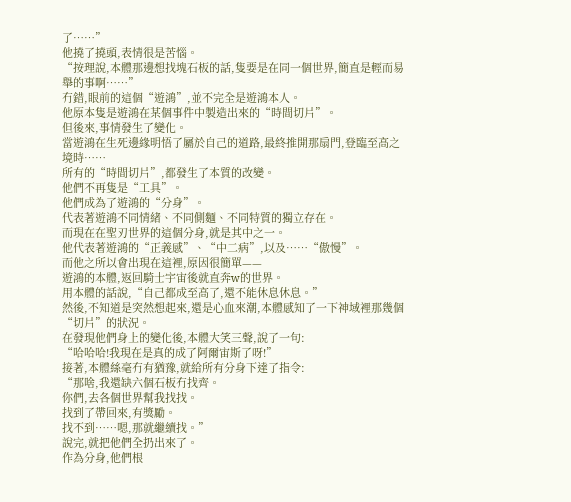了……”
他撓了撓頭,表情很是苦惱。
“按理說,本體那邊想找塊石板的話,隻要是在同一個世界,簡直是輕而易舉的事啊……”
冇錯,眼前的這個“遊鴻”,並不完全是遊鴻本人。
他原本隻是遊鴻在某個事件中製造出來的“時間切片”。
但後來,事情發生了變化。
當遊鴻在生死邊緣明悟了屬於自己的道路,最終推開那扇門,登臨至高之境時……
所有的“時間切片”,都發生了本質的改變。
他們不再隻是“工具”。
他們成為了遊鴻的“分身”。
代表著遊鴻不同情緒、不同側麵、不同特質的獨立存在。
而現在在聖刃世界的這個分身,就是其中之一。
他代表著遊鴻的“正義感”、“中二病”,以及……“傲慢”。
而他之所以會出現在這裡,原因很簡單——
遊鴻的本體,返回騎士宇宙後就直奔w的世界。
用本體的話說,“自己都成至高了,還不能休息休息。”
然後,不知道是突然想起來,還是心血來潮,本體感知了一下神域裡那幾個“切片”的狀況。
在發現他們身上的變化後,本體大笑三聲,說了一句:
“哈哈哈!我現在是真的成了阿爾宙斯了呀!”
接著,本體絲毫冇有猶豫,就給所有分身下達了指令:
“那啥,我還缺六個石板冇找齊。
你們,去各個世界幫我找找。
找到了帶回來,有獎勵。
找不到……嗯,那就繼續找。”
說完,就把他們全扔出來了。
作為分身,他們根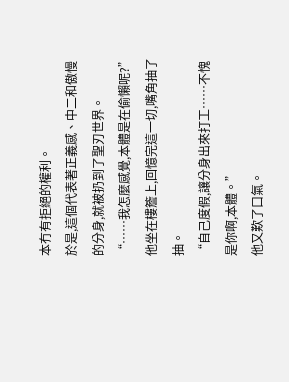本冇有拒絕的權利。
於是,這個代表著正義感、中二和傲慢的分身,就被扔到了聖刃世界。
“……我怎麼感覺,本體是在偷懶呢?”
他坐在樓簷上,回憶完這一切,嘴角抽了抽。
“自己度假,讓分身出來打工……不愧是你啊,本體。”
他又歎了口氣。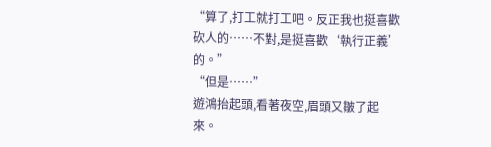“算了,打工就打工吧。反正我也挺喜歡砍人的……不對,是挺喜歡‘執行正義’的。”
“但是……”
遊鴻抬起頭,看著夜空,眉頭又皺了起來。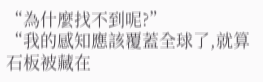“為什麼找不到呢?”
“我的感知應該覆蓋全球了,就算石板被藏在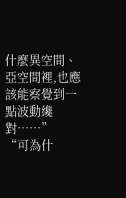什麼異空間、亞空間裡,也應該能察覺到一點波動纔對……”
“可為什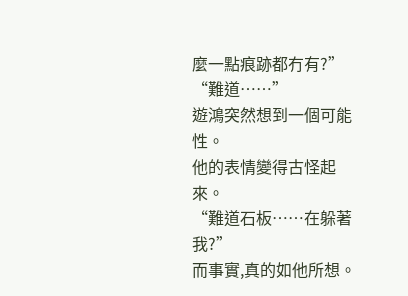麼一點痕跡都冇有?”
“難道……”
遊鴻突然想到一個可能性。
他的表情變得古怪起來。
“難道石板……在躲著我?”
而事實,真的如他所想。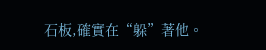石板,確實在“躲”著他。